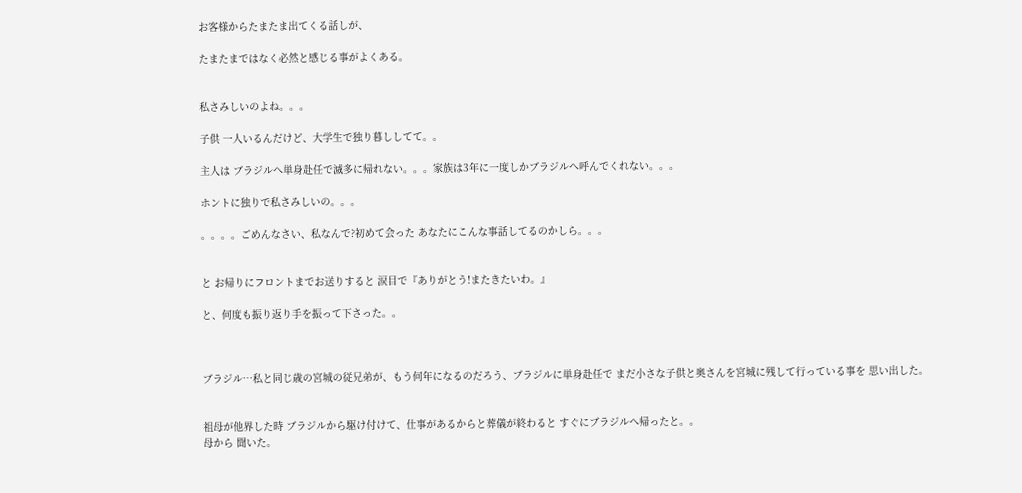お客様からたまたま出てくる話しが、

たまたまではなく必然と感じる事がよくある。


私さみしいのよね。。。

子供 一人いるんだけど、大学生で独り暮ししてて。。

主人は ブラジルへ単身赴任で滅多に帰れない。。。家族は3年に一度しかブラジルへ呼んでくれない。。。

ホントに独りで私さみしいの。。。

。。。。ごめんなさい、私なんで?初めて会った あなたにこんな事話してるのかしら。。。


と お帰りにフロントまでお送りすると 涙目で『ありがとう!またきたいわ。』

と、何度も振り返り手を振って下さった。。



ブラジル…私と同じ歳の宮城の従兄弟が、もう何年になるのだろう、ブラジルに単身赴任で まだ小さな子供と奥さんを宮城に残して行っている事を 思い出した。


祖母が他界した時 ブラジルから駆け付けて、仕事があるからと葬儀が終わると すぐにブラジルへ帰ったと。。
母から 聞いた。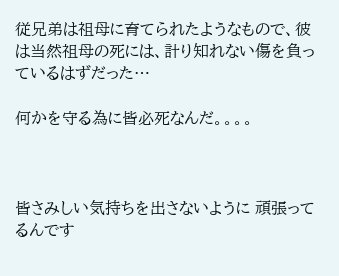従兄弟は祖母に育てられたようなもので、彼は当然祖母の死には、計り知れない傷を負っているはずだった…

何かを守る為に皆必死なんだ。。。。



皆さみしい気持ちを出さないように 頑張ってるんです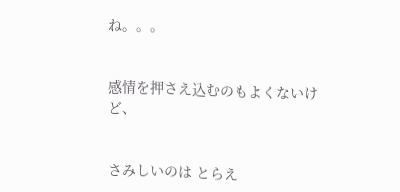ね。。。


感情を押さえ込むのもよくないけど、


さみしいのは とらえ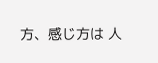方、感じ方は 人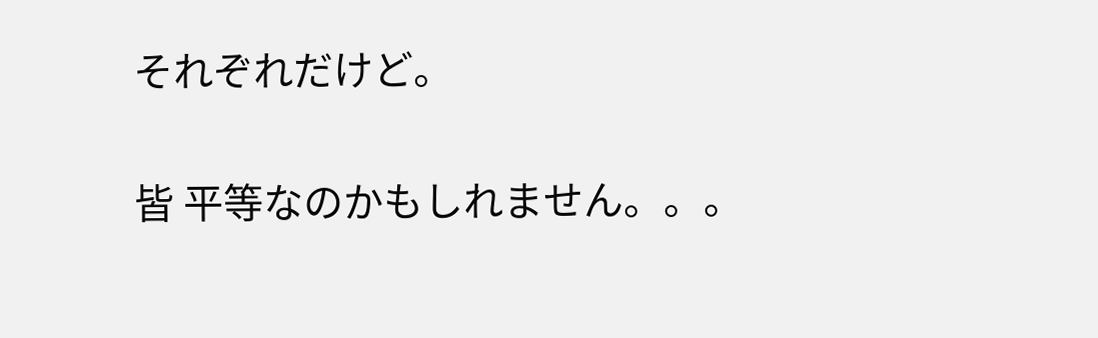それぞれだけど。


皆 平等なのかもしれません。。。